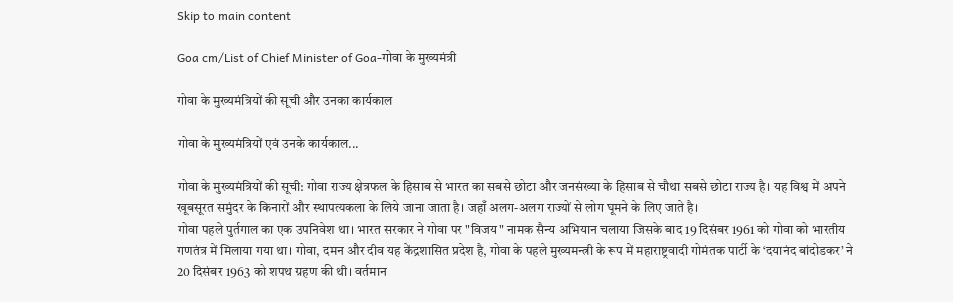Skip to main content

Goa cm/List of Chief Minister of Goa-गोवा के मुख्यमंत्री

गोवा के मुख्यमंत्रियों की सूची और उनका कार्यकाल

गोवा के मुख्यमंत्रियों एवं उनके कार्यकाल...

गोवा के मुख्यमंत्रियों की सूची: गोवा राज्य क्षेत्रफल के हिसाब से भारत का सबसे छोटा और जनसंख्या के हिसाब से चौथा सबसे छोटा राज्य है। यह विश्व में अपने खूबसूरत समुंदर के किनारों और स्थापत्यकला के लिये जाना जाता है। जहाँ अलग-अलग राज्यों से लोग घूमने के लिए जाते है।
गोवा पहले पुर्तगाल का एक उपनिवेश था। भारत सरकार ने गोवा पर "विजय" नामक सैन्य अभियान चलाया जिसके बाद 19 दिसंबर 1961 को गोवा को भारतीय गणतंत्र में मिलाया गया था। गोवा, दमन और दीव यह केंद्रशासित प्रदेश है, गोवा के पहले मुख्यमन्त्री के रूप में महाराष्ट्रवादी गोमंतक पार्टी के ‘दयानंद बांदोडकर’ ने 20 दिसंबर 1963 को शपथ ग्रहण की थी। वर्तमान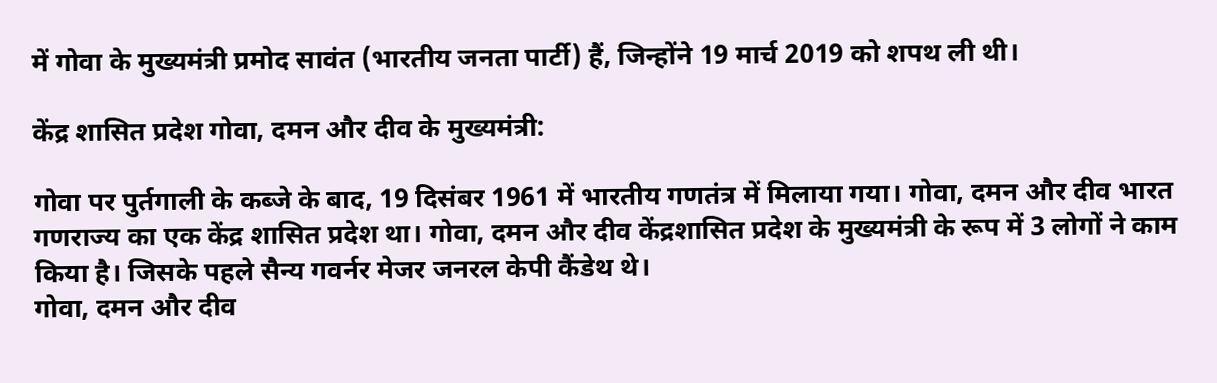में गोवा के मुख्यमंत्री प्रमोद सावंत (भारतीय जनता पार्टी) हैं, जिन्होंने 19 मार्च 2019 को शपथ ली थी।

केंद्र शासित प्रदेश गोवा, दमन और दीव के मुख्यमंत्री:

गोवा पर पुर्तगाली के कब्जे के बाद, 19 दिसंबर 1961 में भारतीय गणतंत्र में मिलाया गया। गोवा, दमन और दीव भारत गणराज्य का एक केंद्र शासित प्रदेश था। गोवा, दमन और दीव केंद्रशासित प्रदेश के मुख्यमंत्री के रूप में 3 लोगों ने काम किया है। जिसके पहले सैन्य गवर्नर मेजर जनरल केपी कैंडेथ थे।
गोवा, दमन और दीव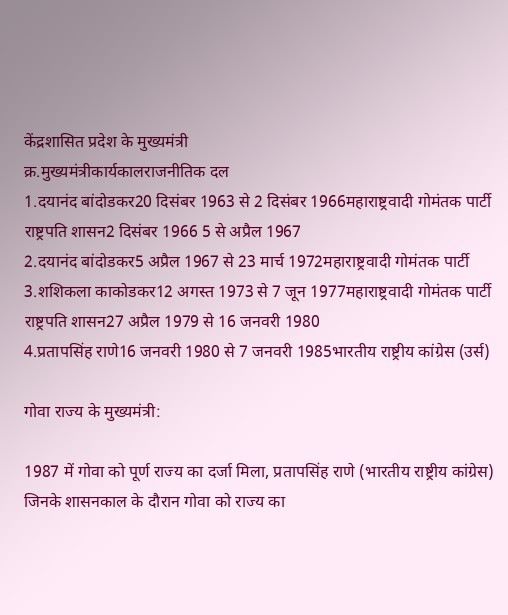केंद्रशासित प्रदेश के मुख्यमंत्री
क्र.मुख्‍यमंत्रीकार्यकालराजनीतिक दल
1.दयानंद बांदोडकर20 दिसंबर 1963 से 2 दिसंबर 1966महाराष्ट्रवादी गोमंतक पार्टी
राष्ट्रपति शासन2 दिसंबर 1966 5 से अप्रैल 1967
2.दयानंद बांदोडकर5 अप्रैल 1967 से 23 मार्च 1972महाराष्ट्रवादी गोमंतक पार्टी
3.शशिकला काकोडकर12 अगस्त 1973 से 7 जून 1977महाराष्ट्रवादी गोमंतक पार्टी
राष्ट्रपति शासन27 अप्रैल 1979 से 16 जनवरी 1980
4.प्रतापसिंह राणे16 जनवरी 1980 से 7 जनवरी 1985भारतीय राष्ट्रीय कांग्रेस (उर्स)

गोवा राज्य के मुख्यमंत्री:

1987 में गोवा को पूर्ण राज्य का दर्जा मिला, प्रतापसिंह राणे (भारतीय राष्ट्रीय कांग्रेस) जिनके शासनकाल के दौरान गोवा को राज्य का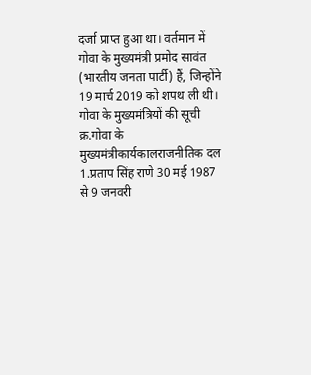दर्जा प्राप्त हुआ था। वर्तमान में गोवा के मुख्यमंत्री प्रमोद सावंत (भारतीय जनता पार्टी) हैं, जिन्होंने 19 मार्च 2019 को शपथ ली थी।
गोवा के मुख्यमंत्रियों की सूची
क्र.गोवा के मुख्यमंत्रीकार्यकालराजनीतिक दल
1.प्रताप सिंह राणे 30 मई 1987 से 9 जनवरी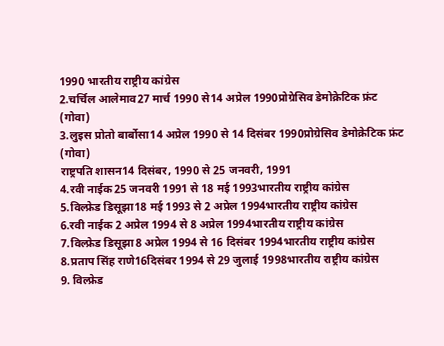1990 भारतीय राष्ट्रीय कांग्रेस
2.चर्चिल आलेमाव27 मार्च 1990 से14 अप्रेल 1990प्रोग्रेसिव डेमोक्रेटिक फ्रंट (गोवा)
3.लुइस प्रोतो बार्बोसा14 अप्रेल 1990 से 14 दिसंबर 1990प्रोग्रेसिव डेमोक्रेटिक फ्रंट (गोवा)
राष्ट्रपति शासन14 दिसंबर, 1990 से 25 जनवरी, 1991
4.रवी नाईक25 जनवरी 1991 से 18 मई 1993भारतीय राष्ट्रीय कांग्रेस
5.विल्फ्रेड डिसूझा18 मई 1993 से 2 अप्रेल 1994भारतीय राष्ट्रीय कांग्रेस
6.रवी नाईक 2 अप्रेल 1994 से 8 अप्रेल 1994भारतीय राष्ट्रीय कांग्रेस
7.विल्फ्रेड डिसूझा8 अप्रेल 1994 से 16 दिसंबर 1994भारतीय राष्ट्रीय कांग्रेस
8.प्रताप सिंह राणे16दिसंबर 1994 से 29 जुलाई 1998भारतीय राष्ट्रीय कांग्रेस
9. विल्फ्रेड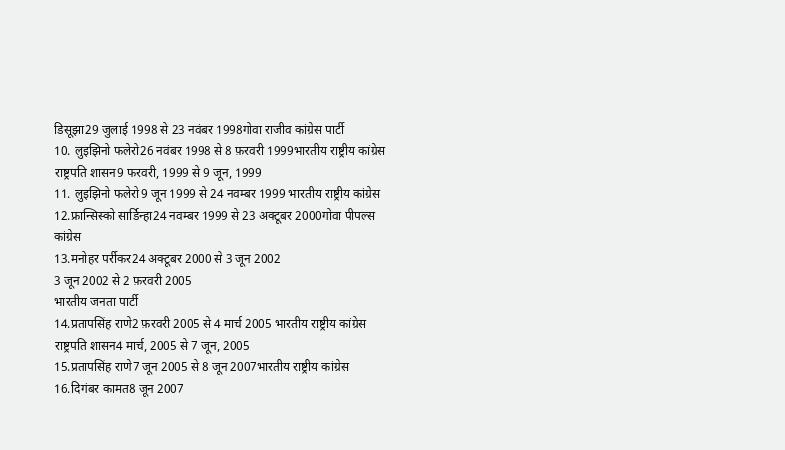डिसूझा29 जुलाई 1998 से 23 नवंबर 1998गोवा राजीव कांग्रेस पार्टी
10. लुइझिनो फलेरो26 नवंबर 1998 से 8 फ़रवरी 1999भारतीय राष्ट्रीय कांग्रेस
राष्ट्रपति शासन9 फरवरी, 1999 से 9 जून, 1999
11. लुइझिनो फलेरो9 जून 1999 से 24 नवम्बर 1999 भारतीय राष्ट्रीय कांग्रेस
12.फ्रान्सिस्को सार्डिन्हा24 नवम्बर 1999 से 23 अक्टूबर 2000गोवा पीपल्स कांग्रेस
13.मनोहर पर्रीकर24 अक्टूबर 2000 से 3 जून 2002
3 जून 2002 से 2 फ़रवरी 2005
भारतीय जनता पार्टी
14.प्रतापसिंह राणे2 फ़रवरी 2005 से 4 मार्च 2005 भारतीय राष्ट्रीय कांग्रेस
राष्ट्रपति शासन4 मार्च, 2005 से 7 जून, 2005
15.प्रतापसिंह राणे7 जून 2005 से 8 जून 2007भारतीय राष्ट्रीय कांग्रेस
16.दिगंबर कामत8 जून 2007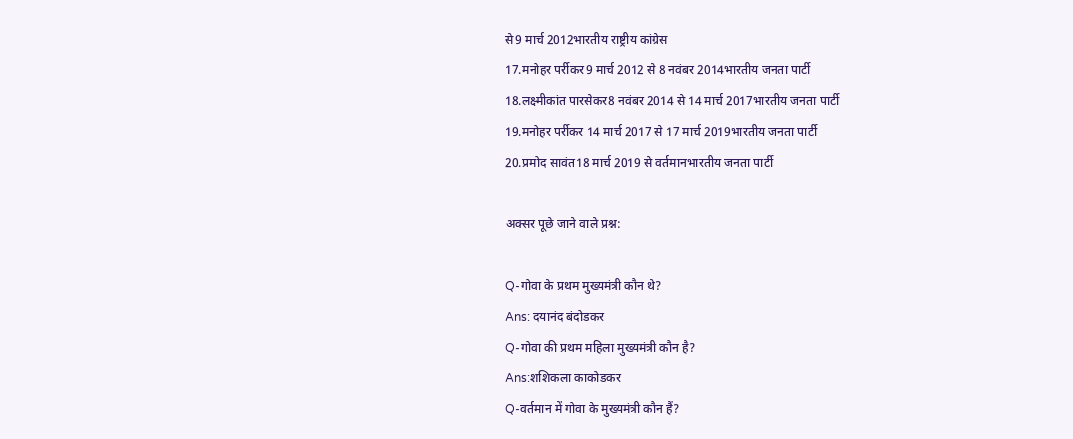से9 मार्च 2012भारतीय राष्ट्रीय कांग्रेस
17.मनोहर पर्रीकर9 मार्च 2012 से 8 नवंबर 2014भारतीय जनता पार्टी
18.लक्ष्मीकांत पारसेकर8 नवंबर 2014 से 14 मार्च 2017भारतीय जनता पार्टी
19.मनोहर पर्रीकर 14 मार्च 2017 से 17 मार्च 2019भारतीय जनता पार्टी
20.प्रमोद सावंत18 मार्च 2019 से वर्तमानभारतीय जनता पार्टी

अक्सर पूछे जाने वाले प्रश्न:

Q-गोवा के प्रथम मुख्यमंत्री कौन थे?
Ans: दयानंद बंदोडकर
Q-गोवा की प्रथम महिला मुख्यमंत्री कौन है?
Ans:शशिकला काकोडकर
Q-वर्तमान में गोवा के मुख्यमंत्री कौन हैं?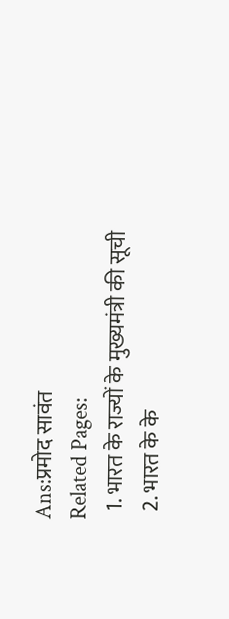Ans:प्रमोद सावंत
Related Pages:
  1. भारत के राज्यों के मुख्यमंत्री की सूची
  2. भारत के के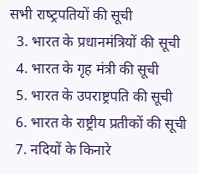सभी राष्‍ट्रपतियों की सूची
  3. भारत के प्रधानमंत्रियों की सूची
  4. भारत के गृह मंत्री की सूची
  5. भारत के उपराष्ट्रपति की सूची
  6. भारत के राष्ट्रीय प्रतीकों की सूची
  7. नदियों के किनारे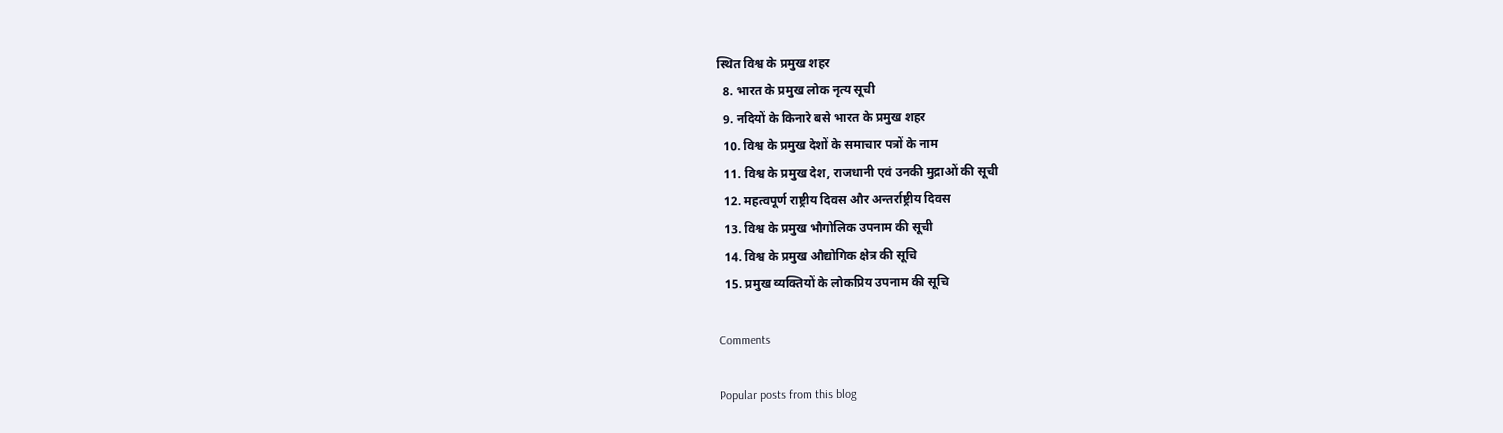स्थित विश्व के प्रमुख शहर
  8. भारत के प्रमुख लोक नृत्य सूची
  9. नदियों के किनारे बसे भारत के प्रमुख शहर
  10. विश्व के प्रमुख देशों के समाचार पत्रों के नाम
  11. विश्व के प्रमुख देश, राजधानी एवं उनकी मुद्राओं की सूची
  12. महत्वपूर्ण राष्ट्रीय दिवस और अन्तर्राष्ट्रीय दिवस
  13. विश्व के प्रमुख भौगोलिक उपनाम की सूची
  14. विश्व के प्रमुख औद्योगिक क्षेत्र की सूचि
  15. प्रमुख व्यक्तियों के लोकप्रिय उपनाम की सूचि

Comments

Popular posts from this blog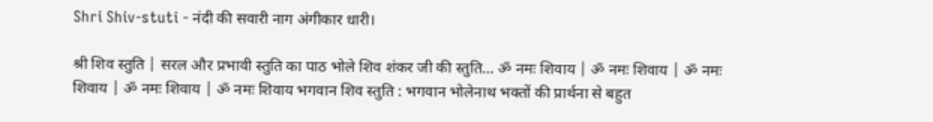Shri Shiv-stuti - नंदी की सवारी नाग अंगीकार धारी।

श्री शिव स्तुति | सरल और प्रभावी स्तुति का पाठ भोले शिव शंकर जी की स्तुति... ॐ नमः शिवाय | ॐ नमः शिवाय | ॐ नमः शिवाय | ॐ नमः शिवाय | ॐ नमः शिवाय भगवान शिव स्तुति : भगवान भोलेनाथ भक्तों की प्रार्थना से बहुत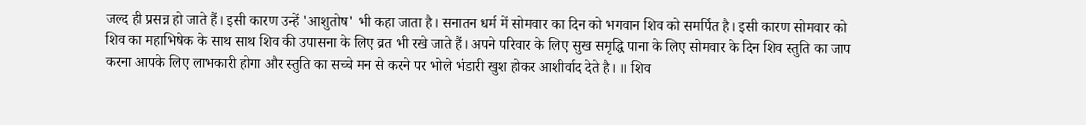जल्द ही प्रसन्न हो जाते हैं। इसी कारण उन्हें 'आशुतोष' भी कहा जाता है। सनातन धर्म में सोमवार का दिन को भगवान शिव को समर्पित है। इसी कारण सोमवार को शिव का महाभिषेक के साथ साथ शिव की उपासना के लिए व्रत भी रखे जाते हैं। अपने परिवार के लिए सुख समृद्धि पाना के लिए सोमवार के दिन शिव स्तुति का जाप करना आपके लिए लाभकारी होगा और स्तुति का सच्चे मन से करने पर भोले भंडारी खुश होकर आशीर्वाद देते है। ॥ शिव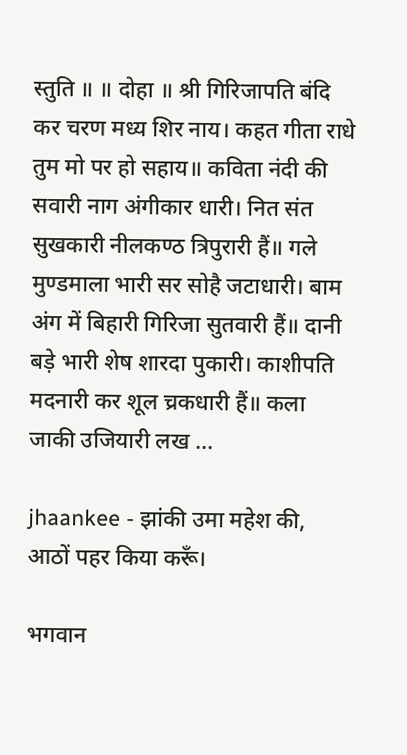स्तुति ॥ ॥ दोहा ॥ श्री गिरिजापति बंदि कर चरण मध्य शिर नाय। कहत गीता राधे तुम मो पर हो सहाय॥ कविता नंदी की सवारी नाग अंगीकार धारी। नित संत सुखकारी नीलकण्ठ त्रिपुरारी हैं॥ गले मुण्डमाला भारी सर सोहै जटाधारी। बाम अंग में बिहारी गिरिजा सुतवारी हैं॥ दानी बड़े भारी शेष शारदा पुकारी। काशीपति मदनारी कर शूल च्रकधारी हैं॥ कला जाकी उजियारी लख ...

jhaankee - झांकी उमा महेश की, आठों पहर किया करूँ।

भगवान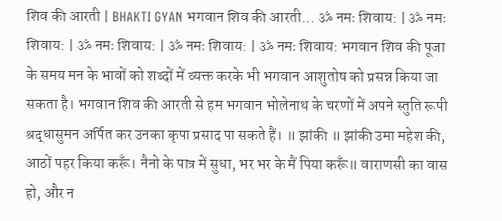शिव की आरती | BHAKTI GYAN भगवान शिव की आरती... ॐ नमः शिवाय: | ॐ नमः शिवाय: | ॐ नमः शिवाय: | ॐ नमः शिवाय: | ॐ नमः शिवाय: भगवान शिव की पूजा के समय मन के भावों को शब्दों में व्यक्त करके भी भगवान आशुतोष को प्रसन्न किया जा सकता है। भगवान शिव की आरती से हम भगवान भोलेनाथ के चरणों में अपने स्तुति रूपी श्रद्धासुमन अर्पित कर उनका कृपा प्रसाद पा सकते हैं। ॥ झांकी ॥ झांकी उमा महेश की, आठों पहर किया करूँ। नैनो के पात्र में सुधा, भर भर के मैं पिया करूँ॥ वाराणसी का वास हो, और न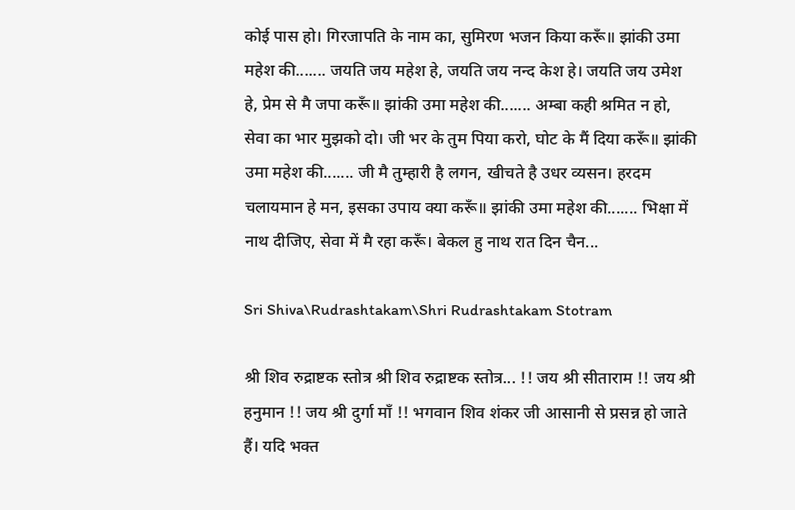कोई पास हो। गिरजापति के नाम का, सुमिरण भजन किया करूँ॥ झांकी उमा महेश की....... जयति जय महेश हे, जयति जय नन्द केश हे। जयति जय उमेश हे, प्रेम से मै जपा करूँ॥ झांकी उमा महेश की....... अम्बा कही श्रमित न हो, सेवा का भार मुझको दो। जी भर के तुम पिया करो, घोट के मैं दिया करूँ॥ झांकी उमा महेश की....... जी मै तुम्हारी है लगन, खीचते है उधर व्यसन। हरदम चलायमान हे मन, इसका उपाय क्या करूँ॥ झांकी उमा महेश की....... भिक्षा में नाथ दीजिए, सेवा में मै रहा करूँ। बेकल हु नाथ रात दिन चैन...

Sri Shiva\Rudrashtakam\Shri Rudrashtakam Stotram

श्री शिव रुद्राष्टक स्तोत्र श्री शिव रुद्राष्टक स्तोत्र... !! जय श्री सीताराम !! जय श्री हनुमान !! जय श्री दुर्गा माँ !! भगवान शिव शंकर जी आसानी से प्रसन्न हो जाते हैं। यदि भक्त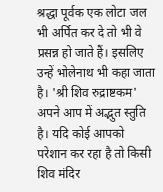श्रद्धा पूर्वक एक लोटा जल भी अर्पित कर दे तो भी वे प्रसन्न हो जाते हैं। इसलिए उन्हें भोलेनाथ भी कहा जाता है। 'श्री शिव रुद्राष्टकम' अपने आप में अद्भुत स्तुति है। यदि कोई आपको परेशान कर रहा है तो किसी शिव मंदिर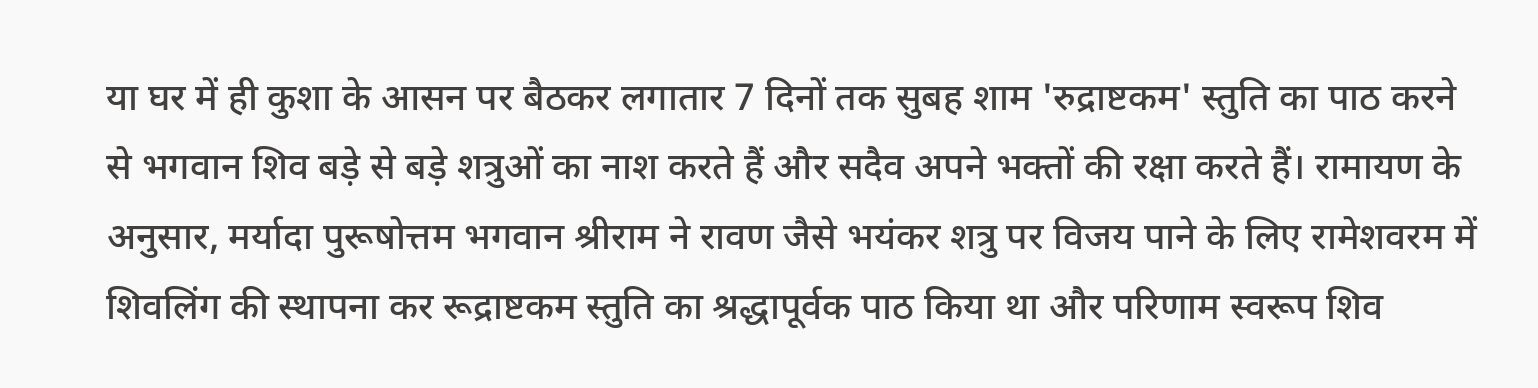या घर में ही कुशा के आसन पर बैठकर लगातार 7 दिनों तक सुबह शाम 'रुद्राष्टकम' स्तुति का पाठ करने से भगवान शिव बड़े से बड़े शत्रुओं का नाश करते हैं और सदैव अपने भक्तों की रक्षा करते हैं। रामायण के अनुसार, मर्यादा पुरूषोत्तम भगवान श्रीराम ने रावण जैसे भयंकर शत्रु पर विजय पाने के लिए रामेशवरम में शिवलिंग की स्थापना कर रूद्राष्टकम स्तुति का श्रद्धापूर्वक पाठ किया था और परिणाम स्वरूप शिव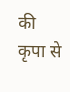की कृपा से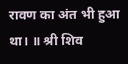रावण का अंत भी हुआ था। ॥ श्री शिव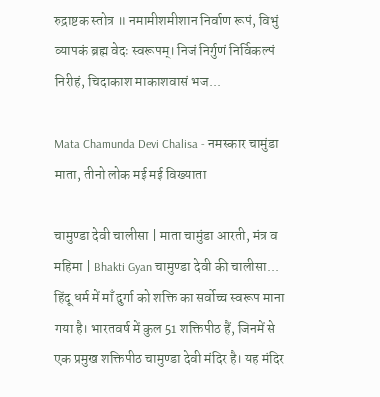रुद्राष्टक स्तोत्र ॥ नमामीशमीशान निर्वाण रूपं, विभुं व्यापकं ब्रह्म वेदः स्वरूपम्। निजं निर्गुणं निर्विकल्पं निरीहं, चिदाकाश माकाशवासं भज...

Mata Chamunda Devi Chalisa - नमस्कार चामुंडा माता, तीनो लोक मई मई विख्याता

चामुण्डा देवी चालीसा | माता चामुंडा आरती, मंत्र व महिमा | Bhakti Gyan चामुण्डा देवी की चालीसा... हिंदू धर्म में माँ दुर्गा को शक्ति का सर्वोच्च स्वरूप माना गया है। भारतवर्ष में कुल 51 शक्तिपीठ हैं, जिनमें से एक प्रमुख शक्तिपीठ चामुण्डा देवी मंदिर है। यह मंदिर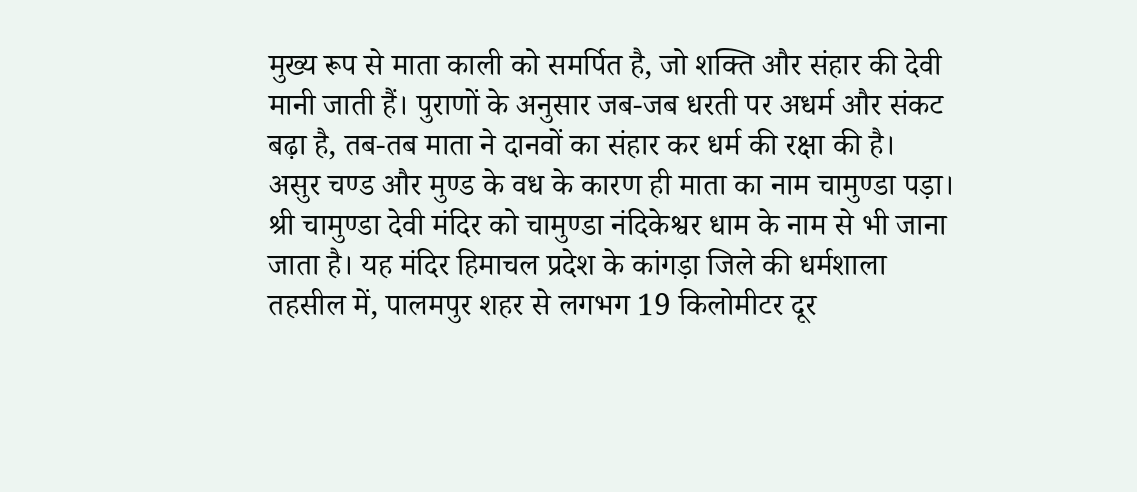मुख्य रूप से माता काली को समर्पित है, जो शक्ति और संहार की देवी मानी जाती हैं। पुराणों के अनुसार जब-जब धरती पर अधर्म और संकट बढ़ा है, तब-तब माता ने दानवों का संहार कर धर्म की रक्षा की है। असुर चण्ड और मुण्ड के वध के कारण ही माता का नाम चामुण्डा पड़ा। श्री चामुण्डा देवी मंदिर को चामुण्डा नंदिकेश्वर धाम के नाम से भी जाना जाता है। यह मंदिर हिमाचल प्रदेश के कांगड़ा जिले की धर्मशाला तहसील में, पालमपुर शहर से लगभग 19 किलोमीटर दूर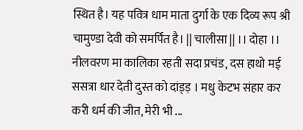स्थित है। यह पवित्र धाम माता दुर्गा के एक दिव्य रूप श्री चामुण्डा देवी को समर्पित है। || चालीसा || ।। दोहा ।। नीलवरण मा कालिका रहती सदा प्रचंड, दस हाथो मई ससत्रा धार देती दुस्त को दांड्ड़ । मधु केटभ संहार कर करी धर्म की जीत, मेरी भी ...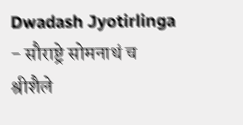Dwadash Jyotirlinga - सौराष्ट्रे सोमनाथं च श्रीशैले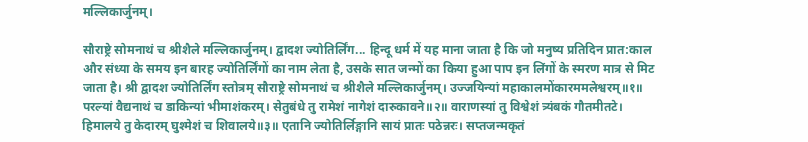मल्लिकार्जुनम्।

सौराष्ट्रे सोमनाथं च श्रीशैले मल्लिकार्जुनम्। द्वादश ज्योतिर्लिंग... हिन्दू धर्म में यह माना जाता है कि जो मनुष्य प्रतिदिन प्रात:काल और संध्या के समय इन बारह ज्योतिर्लिंगों का नाम लेता है, उसके सात जन्मों का किया हुआ पाप इन लिंगों के स्मरण मात्र से मिट जाता है। श्री द्वादश ज्योतिर्लिंग स्तोत्रम् सौराष्ट्रे सोमनाथं च श्रीशैले मल्लिकार्जुनम्। उज्जयिन्यां महाकालमोंकारममलेश्वरम्॥१॥ परल्यां वैद्यनाथं च डाकिन्यां भीमाशंकरम्। सेतुबंधे तु रामेशं नागेशं दारुकावने॥२॥ वाराणस्यां तु विश्वेशं त्र्यंबकं गौतमीतटे। हिमालये तु केदारम् घुश्मेशं च शिवालये॥३॥ एतानि ज्योतिर्लिङ्गानि सायं प्रातः पठेन्नरः। सप्तजन्मकृतं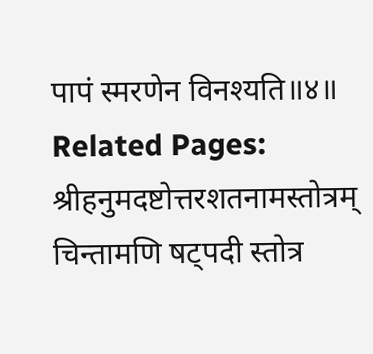पापं स्मरणेन विनश्यति॥४॥ Related Pages: श्रीहनुमदष्टोत्तरशतनामस्तोत्रम् चिन्तामणि षट्पदी स्तोत्र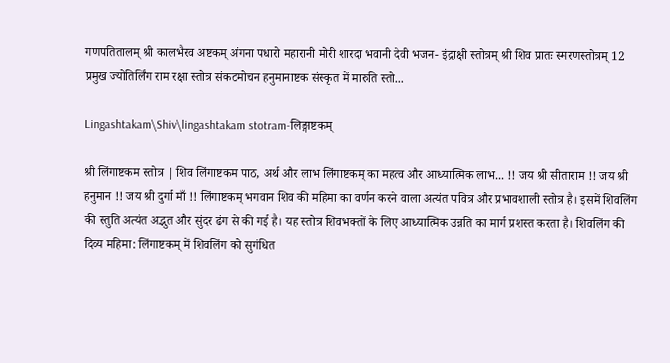गणपतितालम् श्री कालभैरव अष्टकम् अंगना पधारो महारानी मोरी शारदा भवानी देवी भजन- इंद्राक्षी स्तोत्रम् श्री शिव प्रातः स्मरणस्तोत्रम् 12 प्रमुख ज्योतिर्लिंग राम रक्षा स्तोत्र संकटमोचन हनुमानाष्टक संस्कृत में मारुति स्तो...

Lingashtakam\Shiv\lingashtakam stotram-लिङ्गाष्टकम्

श्री लिंगाष्टकम स्तोत्र | शिव लिंगाष्टकम पाठ, अर्थ और लाभ लिंगाष्टकम् का महत्व और आध्यात्मिक लाभ... !! जय श्री सीताराम !! जय श्री हनुमान !! जय श्री दुर्गा माँ !! लिंगाष्टकम् भगवान शिव की महिमा का वर्णन करने वाला अत्यंत पवित्र और प्रभावशाली स्तोत्र है। इसमें शिवलिंग की स्तुति अत्यंत अद्भुत और सुंदर ढंग से की गई है। यह स्तोत्र शिवभक्तों के लिए आध्यात्मिक उन्नति का मार्ग प्रशस्त करता है। शिवलिंग की दिव्य महिमा: लिंगाष्टकम् में शिवलिंग को सुगंधित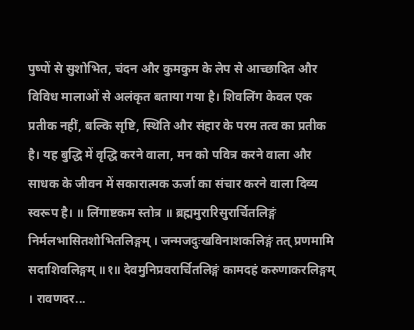पुष्पों से सुशोभित, चंदन और कुमकुम के लेप से आच्छादित और विविध मालाओं से अलंकृत बताया गया है। शिवलिंग केवल एक प्रतीक नहीं, बल्कि सृष्टि, स्थिति और संहार के परम तत्व का प्रतीक है। यह बुद्धि में वृद्धि करने वाला, मन को पवित्र करने वाला और साधक के जीवन में सकारात्मक ऊर्जा का संचार करने वाला दिव्य स्वरूप है। ॥ लिंगाष्टकम स्तोत्र ॥ ब्रह्ममुरारिसुरार्चितलिङ्गं निर्मलभासितशोभितलिङ्गम् । जन्मजदुःखविनाशकलिङ्गं तत् प्रणमामि सदाशिवलिङ्गम् ॥१॥ देवमुनिप्रवरार्चितलिङ्गं कामदहं करुणाकरलिङ्गम् । रावणदर...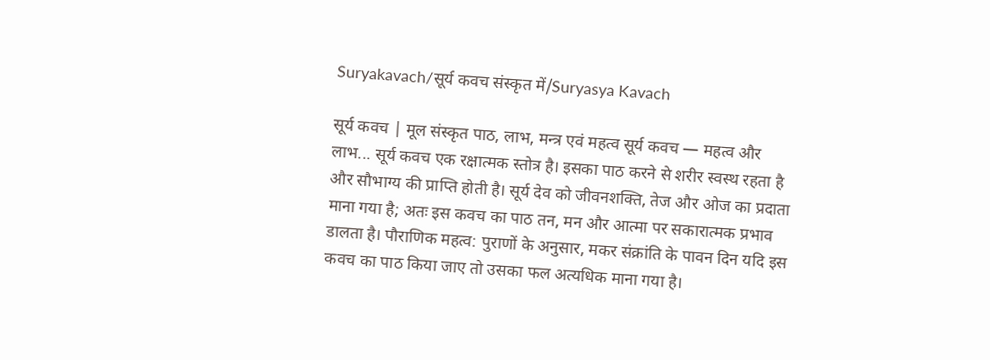Suryakavach/सूर्य कवच संस्कृत में/Suryasya Kavach

सूर्य कवच | मूल संस्कृत पाठ, लाभ, मन्त्र एवं महत्व सूर्य कवच — महत्व और लाभ... सूर्य कवच एक रक्षात्मक स्तोत्र है। इसका पाठ करने से शरीर स्वस्थ रहता है और सौभाग्य की प्राप्ति होती है। सूर्य देव को जीवनशक्ति, तेज और ओज का प्रदाता माना गया है; अतः इस कवच का पाठ तन, मन और आत्मा पर सकारात्मक प्रभाव डालता है। पौराणिक महत्व: पुराणों के अनुसार, मकर संक्रांति के पावन दिन यदि इस कवच का पाठ किया जाए तो उसका फल अत्यधिक माना गया है।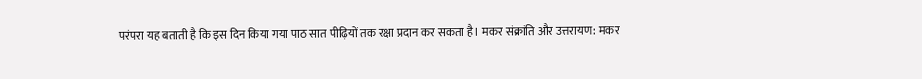परंपरा यह बताती है कि इस दिन किया गया पाठ सात पीढ़ियों तक रक्षा प्रदान कर सकता है। मकर संक्रांति और उत्तरायण: मकर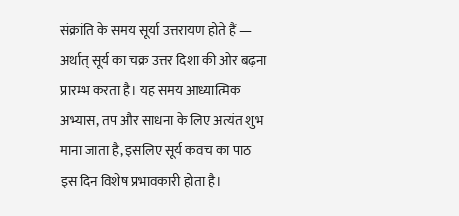संक्रांति के समय सूर्या उत्तरायण होते हैं — अर्थात् सूर्य का चक्र उत्तर दिशा की ओर बढ़ना प्रारम्भ करता है। यह समय आध्यात्मिक अभ्यास, तप और साधना के लिए अत्यंत शुभ माना जाता है, इसलिए सूर्य कवच का पाठ इस दिन विशेष प्रभावकारी होता है।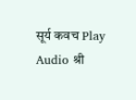सूर्य कवच Play Audio श्री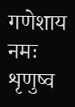गणेशाय नमः शृणुष्व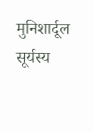मुनिशार्दूल सूर्यस्य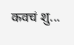कवचं शु...